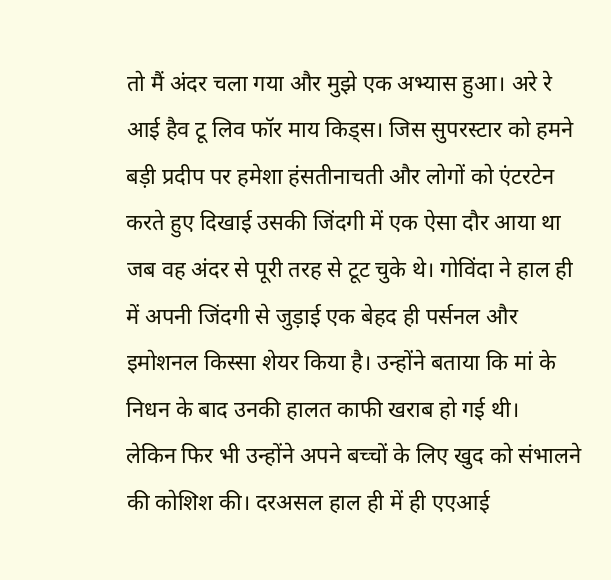तो मैं अंदर चला गया और मुझे एक अभ्यास हुआ। अरे रे आई हैव टू लिव फॉर माय किड्स। जिस सुपरस्टार को हमने बड़ी प्रदीप पर हमेशा हंसतीनाचती और लोगों को एंटरटेन करते हुए दिखाई उसकी जिंदगी में एक ऐसा दौर आया था जब वह अंदर से पूरी तरह से टूट चुके थे। गोविंदा ने हाल ही में अपनी जिंदगी से जुड़ाई एक बेहद ही पर्सनल और इमोशनल किस्सा शेयर किया है। उन्होंने बताया कि मां के निधन के बाद उनकी हालत काफी खराब हो गई थी।
लेकिन फिर भी उन्होंने अपने बच्चों के लिए खुद को संभालने की कोशिश की। दरअसल हाल ही में ही एएआई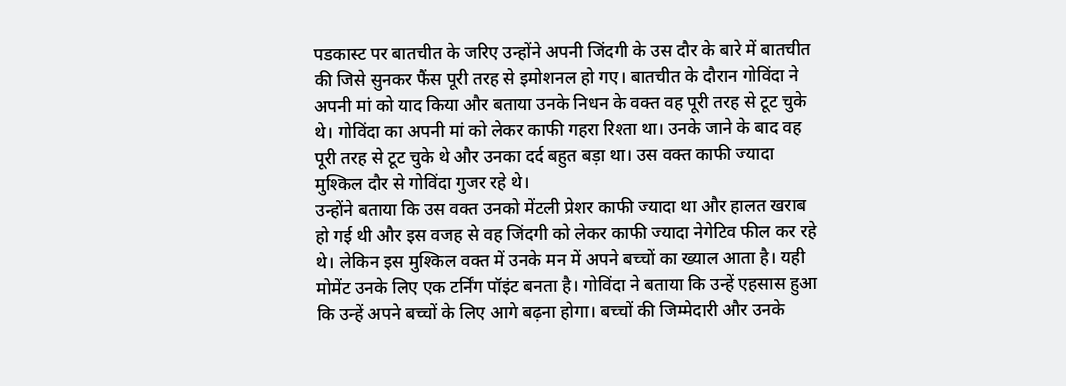पडकास्ट पर बातचीत के जरिए उन्होंने अपनी जिंदगी के उस दौर के बारे में बातचीत की जिसे सुनकर फैंस पूरी तरह से इमोशनल हो गए। बातचीत के दौरान गोविंदा ने अपनी मां को याद किया और बताया उनके निधन के वक्त वह पूरी तरह से टूट चुके थे। गोविंदा का अपनी मां को लेकर काफी गहरा रिश्ता था। उनके जाने के बाद वह पूरी तरह से टूट चुके थे और उनका दर्द बहुत बड़ा था। उस वक्त काफी ज्यादा मुश्किल दौर से गोविंदा गुजर रहे थे।
उन्होंने बताया कि उस वक्त उनको मेंटली प्रेशर काफी ज्यादा था और हालत खराब हो गई थी और इस वजह से वह जिंदगी को लेकर काफी ज्यादा नेगेटिव फील कर रहे थे। लेकिन इस मुश्किल वक्त में उनके मन में अपने बच्चों का ख्याल आता है। यही मोमेंट उनके लिए एक टर्निंग पॉइंट बनता है। गोविंदा ने बताया कि उन्हें एहसास हुआ कि उन्हें अपने बच्चों के लिए आगे बढ़ना होगा। बच्चों की जिम्मेदारी और उनके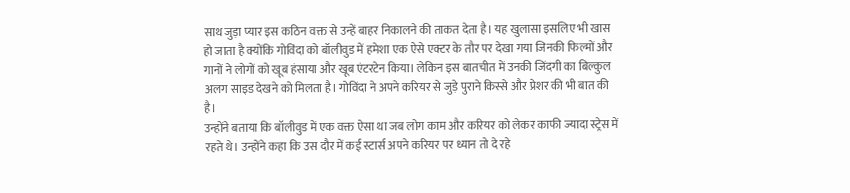साथ जुड़ा प्यार इस कठिन वक्त से उन्हें बाहर निकालने की ताकत देता है। यह खुलासा इसलिए भी खास हो जाता है क्योंकि गोविंदा को बॉलीवुड में हमेशा एक ऐसे एक्टर के तौर पर देखा गया जिनकी फिल्मों और गानों ने लोगों को खूब हंसाया और खूब एंटरटेन किया। लेकिन इस बातचीत में उनकी जिंदगी का बिल्कुल अलग साइड देखने को मिलता है। गोविंदा ने अपने करियर से जुड़े पुराने किस्से और प्रेशर की भी बात की है।
उन्होंने बताया कि बॉलीवुड में एक वक्त ऐसा था जब लोग काम और करियर को लेकर काफी ज्यादा स्ट्रेस में रहते थे। उन्होंने कहा कि उस दौर में कई स्टार्स अपने करियर पर ध्यान तो दे रहे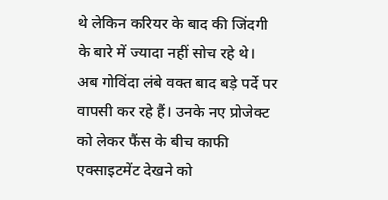थे लेकिन करियर के बाद की जिंदगी के बारे में ज्यादा नहीं सोच रहे थे। अब गोविंदा लंबे वक्त बाद बड़े पर्दे पर वापसी कर रहे हैं। उनके नए प्रोजेक्ट को लेकर फैंस के बीच काफी एक्साइटमेंट देखने को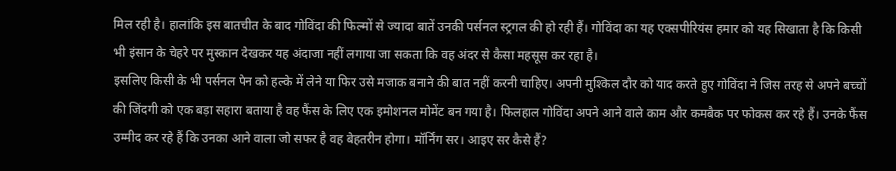मिल रही है। हालांकि इस बातचीत के बाद गोविंदा की फिल्मों से ज्यादा बातें उनकी पर्सनल स्ट्रगल की हो रही हैं। गोविंदा का यह एक्सपीरियंस हमार को यह सिखाता है कि किसी भी इंसान के चेहरे पर मुस्कान देखकर यह अंदाजा नहीं लगाया जा सकता कि वह अंदर से कैसा महसूस कर रहा है।
इसलिए किसी के भी पर्सनल पेन को हल्के में लेने या फिर उसे मजाक बनाने की बात नहीं करनी चाहिए। अपनी मुश्किल दौर को याद करते हुए गोविंदा ने जिस तरह से अपने बच्चों की जिंदगी को एक बड़ा सहारा बताया है वह फैंस के लिए एक इमोशनल मोमेंट बन गया है। फिलहाल गोविंदा अपने आने वाले काम और कमबैक पर फोकस कर रहे हैं। उनके फैंस उम्मीद कर रहे हैं कि उनका आने वाला जो सफर है वह बेहतरीन होगा। मॉर्निंग सर। आइए सर कैसे हैं?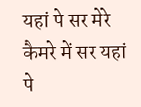यहां पे सर मेरे कैमरे में सर यहां पे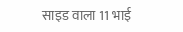साइड वाला 11 भाई